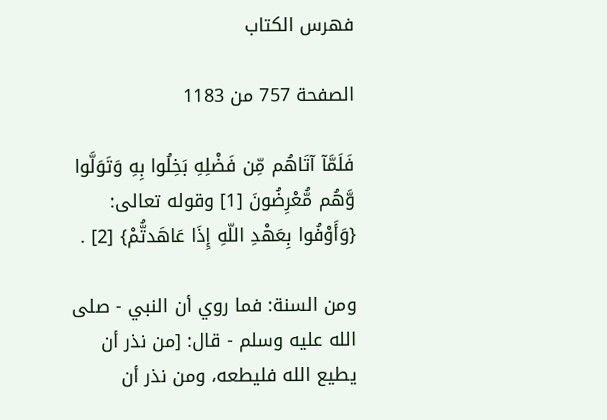فهرس الكتاب

الصفحة 757 من 1183

فَلَمَّآ آتَاهُم مِّن فَضْلِهِ بَخِلُوا بِهِ وَتَوَلَّوا وَّهُم مُّعْرِضُونَ [1] وقوله تعالى: {وَأَوْفُوا بِعَهْدِ اللّهِ إِذَا عَاهَدتُّمْ} [2] .

ومن السنة: فما روي أن النبي - صلى الله عليه وسلم - قال: [من نذر أن يطيع الله فليطعه، ومن نذر أن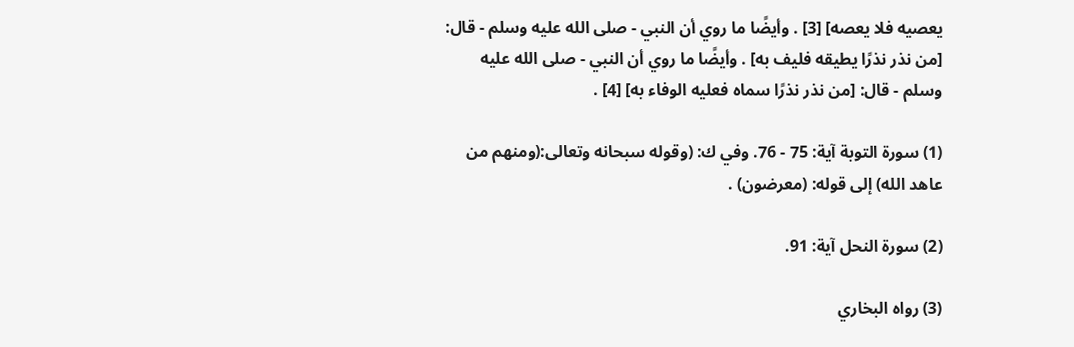يعصيه فلا يعصه] [3] . وأيضًا ما روي أن النبي - صلى الله عليه وسلم - قال: [من نذر نذرًا يطيقه فليف به] . وأيضًا ما روي أن النبي - صلى الله عليه وسلم - قال: [من نذر نذرًا سماه فعليه الوفاء به] [4] .

(1) سورة التوبة آية: 75 - 76. وفي ك: (وقوله سبحانه وتعالى:(ومنهم من عاهد الله) إلى قوله: (معرضون) .

(2) سورة النحل آية: 91.

(3) رواه البخاري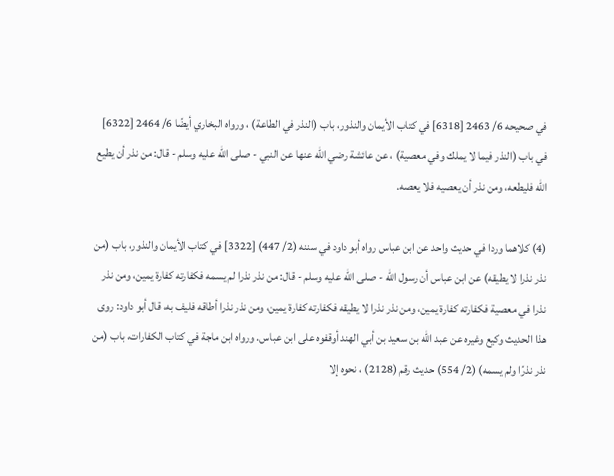في صحيحه 6/ 2463 [6318] في كتاب الأيمان والنذور، باب (النذر في الطاعة) ، ورواه البخاري أيضًا 6/ 2464 [6322] في باب (النذر فيما لا يملك وفي معصية) ، عن عائشة رضي الله عنها عن النبي - صلى الله عليه وسلم - قال: من نذر أن يطيع الله فليطعه، ومن نذر أن يعصيه فلا يعصه.

(4) كلاهما وردا في حديث واحد عن ابن عباس رواه أبو داود في سننه (2/ 447) [3322] في كتاب الأيمان والنذور، باب (من نذر نذرا لا يطيقه) عن ابن عباس أن رسول الله - صلى الله عليه وسلم - قال: من نذر نذرا لم يسمه فكفارته كفارة يمين، ومن نذر نذرا في معصية فكفارته كفارة يمين، ومن نذر نذرا لا يطيقه فكفارته كفارة يمين، ومن نذر نذرا أطاقه فليف به، قال أبو داود: روى هذا الحديث وكيع وغيره عن عبد الله بن سعيد بن أبي الهند أوقفوه على ابن عباس. ورواه ابن ماجة في كتاب الكفارات، باب (من نذر نذرًا ولم يسمه) (2/ 554) حديث رقم (2128) ، نحوه إلا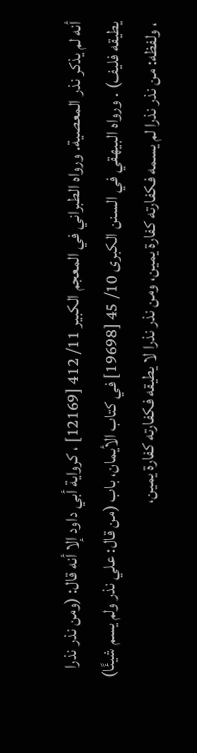أنه لم يذكر نذر المعصية. ورواه الطبراني في المعجم الكبير 11/ 412 [12169] ، كرواية أبي داود إلا أنه قال: (ومن نذر نذرا يطيقه فليف) . ورواه البيهقي في السنن الكبرى 10/ 45 [19698] في كتاب الأيمان، باب (من قال: علي نذر ولم يسم شيئًا) ، ولفظه: من نذر نذرا لم يسمه فكفارته كفارة يمين، ومن نذر نذرا لا يطيقه فكفارته كفارة يمين،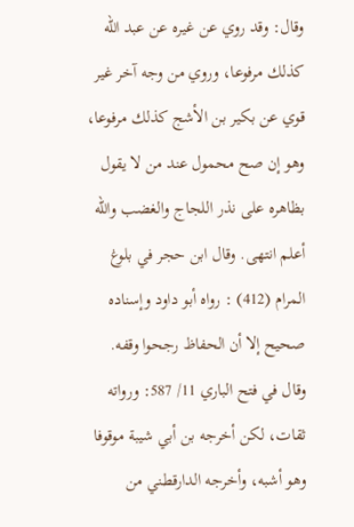وقال: وقد روي عن غيره عن عبد الله كذلك مرفوعا، وروي من وجه آخر غير قوي عن بكير بن الأشج كذلك مرفوعا، وهو إن صح محمول عند من لا يقول بظاهره على نذر اللجاج والغضب والله أعلم انتهى. وقال ابن حجر في بلوغ المرام (412) : رواه أبو داود وإسناده صحيح إلا أن الحفاظ رجحوا وقفه. وقال في فتح الباري 11/ 587: ورواته ثقات، لكن أخرجه بن أبي شيبة موقوفا وهو أشبه، وأخرجه الدارقطني من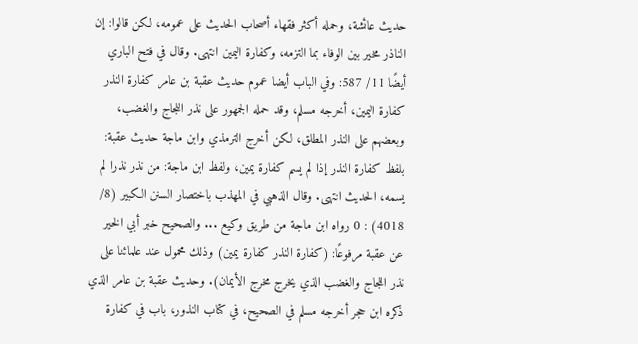حديث عائشة، وحمله أكثر فقهاء أصحاب الحديث على عمومه، لكن قالوا: إن الناذر مخير بين الوفاء بما التزمه، وكفارة اليمين انتهى. وقال في فتح الباري أيضًا 11/ 587: وفي الباب أيضا عموم حديث عقبة بن عامر كفارة النذر كفارة اليمين، أخرجه مسلم، وقد حمله الجمهور على نذر اللجاج والغضب، وبعضهم على النذر المطلق، لكن أخرج الترمذي وابن ماجة حديث عقبة: بلفظ كفارة النذر إذا لم يسم كفارة يمين، ولفظ ابن ماجة: من نذر نذرا لم يسمه، الحديث انتهى. وقال الذهبي في المهذب باختصار السنن الكبير (8/ 4018) : 0 رواه ابن ماجة من طريق وكيع ... والصحيح خبر أبي الخير عن عقبة مرفوعًا: (كفارة النذر كفارة يمين) وذلك محمول عند علمائنا على نذر اللجاج والغضب الذي يخرج مخرج الأيمان). وحديث عقبة بن عامر الذي ذكره ابن حجر أخرجه مسلم في الصحيح، في كتاب النذور، باب في كفارة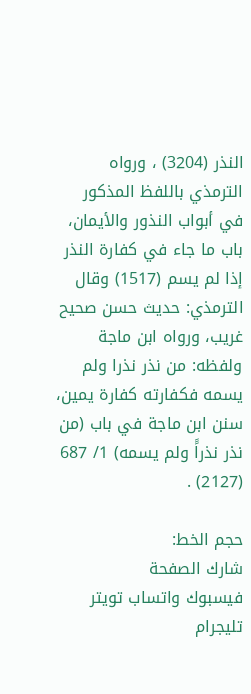النذر (3204) ، ورواه الترمذي باللفظ المذكور في أبواب النذور والأيمان، باب ما جاء في كفارة النذر إذا لم يسم (1517) وقال الترمذي: حديث حسن صحيح غريب، ورواه ابن ماجة ولفظه: من نذر نذرا ولم يسمه فكفارته كفارة يمين، سنن ابن ماجة في باب (من نذر نذراًَ ولم يسمه) 1/ 687 (2127) .

حجم الخط:
شارك الصفحة
فيسبوك واتساب تويتر تليجرام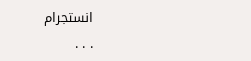انستجرام
. . .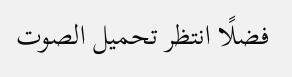فضلًا انتظر تحميل الصوت